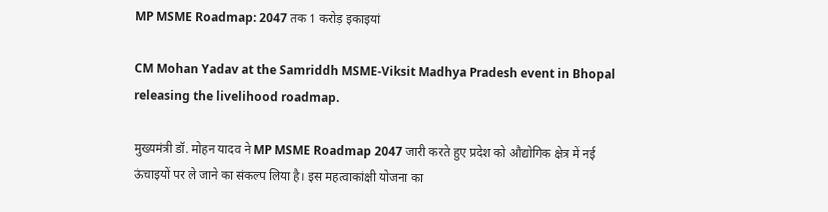MP MSME Roadmap: 2047 तक 1 करोड़ इकाइयां

CM Mohan Yadav at the Samriddh MSME-Viksit Madhya Pradesh event in Bhopal releasing the livelihood roadmap.

मुख्यमंत्री डॉ. मोहन यादव ने MP MSME Roadmap 2047 जारी करते हुए प्रदेश को औद्योगिक क्षेत्र में नई ऊंचाइयों पर ले जाने का संकल्प लिया है। इस महत्वाकांक्षी योजना का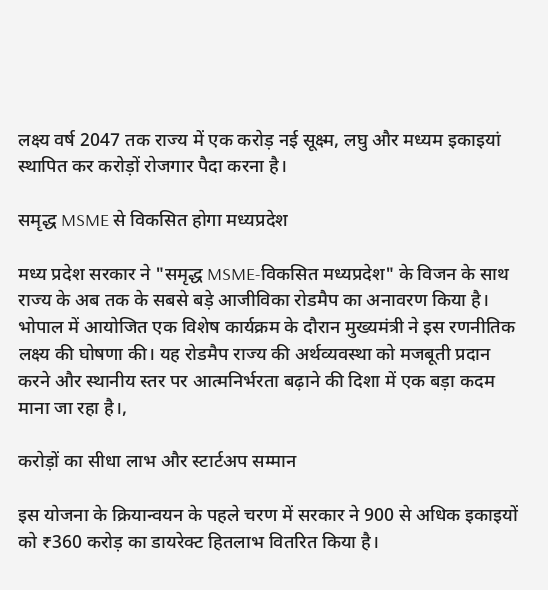लक्ष्य वर्ष 2047 तक राज्य में एक करोड़ नई सूक्ष्म, लघु और मध्यम इकाइयां स्थापित कर करोड़ों रोजगार पैदा करना है।

समृद्ध MSME से विकसित होगा मध्यप्रदेश

मध्य प्रदेश सरकार ने "समृद्ध MSME-विकसित मध्यप्रदेश" के विजन के साथ राज्य के अब तक के सबसे बड़े आजीविका रोडमैप का अनावरण किया है। भोपाल में आयोजित एक विशेष कार्यक्रम के दौरान मुख्यमंत्री ने इस रणनीतिक लक्ष्य की घोषणा की। यह रोडमैप राज्य की अर्थव्यवस्था को मजबूती प्रदान करने और स्थानीय स्तर पर आत्मनिर्भरता बढ़ाने की दिशा में एक बड़ा कदम माना जा रहा है।,

करोड़ों का सीधा लाभ और स्टार्टअप सम्मान

इस योजना के क्रियान्वयन के पहले चरण में सरकार ने 900 से अधिक इकाइयों को ₹360 करोड़ का डायरेक्ट हितलाभ वितरित किया है।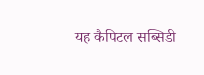यह कैपिटल सब्सिडी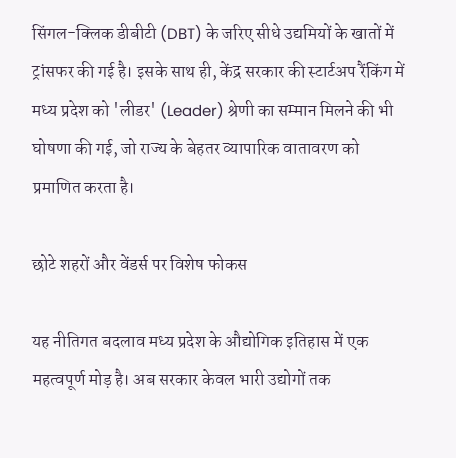सिंगल-क्लिक डीबीटी (DBT) के जरिए सीधे उद्यमियों के खातों में ट्रांसफर की गई है। इसके साथ ही, केंद्र सरकार की स्टार्टअप रैंकिंग में मध्य प्रदेश को 'लीडर' (Leader) श्रेणी का सम्मान मिलने की भी घोषणा की गई, जो राज्य के बेहतर व्यापारिक वातावरण को प्रमाणित करता है।

छोटे शहरों और वेंडर्स पर विशेष फोकस

यह नीतिगत बदलाव मध्य प्रदेश के औद्योगिक इतिहास में एक महत्वपूर्ण मोड़ है। अब सरकार केवल भारी उद्योगों तक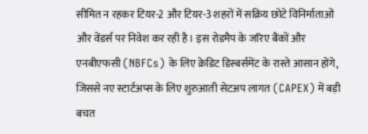सीमित न रहकर टियर-2 और टियर-3 शहरों में सक्रिय छोटे विनिर्माताओं और वेंडर्स पर निवेश कर रही है। इस रोडमैप के जरिए बैंकों और एनबीएफसी (NBFCs) के लिए क्रेडिट डिस्बर्समेंट के रास्ते आसान होंगे, जिससे नए स्टार्टअप्स के लिए शुरुआती सेटअप लागत (CAPEX) में बड़ी बचत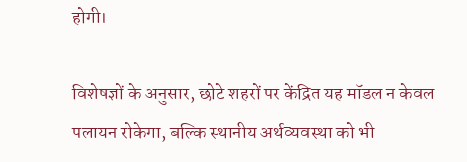होगी।

विशेषज्ञों के अनुसार, छोटे शहरों पर केंद्रित यह मॉडल न केवल पलायन रोकेगा, बल्कि स्थानीय अर्थव्यवस्था को भी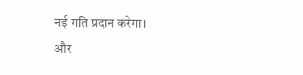नई गति प्रदान करेगा।
और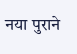नया पुराने